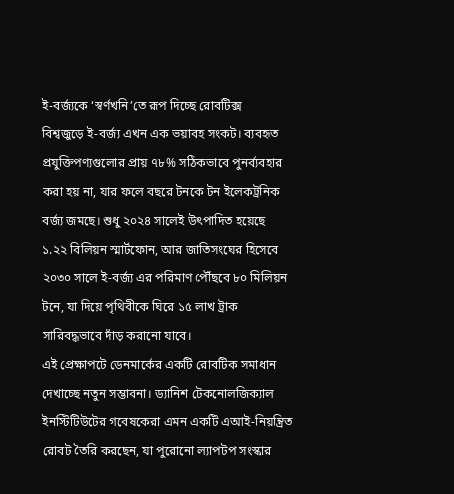ই-বর্জ্যকে ‘স্বর্ণখনি’তে রূপ দিচ্ছে রোবটিক্স
বিশ্বজুড়ে ই-বর্জ্য এখন এক ভয়াবহ সংকট। ব্যবহৃত প্রযুক্তিপণ্যগুলোর প্রায় ৭৮% সঠিকভাবে পুনর্ব্যবহার করা হয় না, যার ফলে বছরে টনকে টন ইলেকট্রনিক বর্জ্য জমছে। শুধু ২০২৪ সালেই উৎপাদিত হয়েছে ১.২২ বিলিয়ন স্মার্টফোন, আর জাতিসংঘের হিসেবে ২০৩০ সালে ই-বর্জ্য এর পরিমাণ পৌঁছবে ৮০ মিলিয়ন টনে, যা দিয়ে পৃথিবীকে ঘিরে ১৫ লাখ ট্রাক সারিবদ্ধভাবে দাঁড় করানো যাবে।
এই প্রেক্ষাপটে ডেনমার্কের একটি রোবটিক সমাধান দেখাচ্ছে নতুন সম্ভাবনা। ড্যানিশ টেকনোলজিক্যাল ইনস্টিটিউটের গবেষকেরা এমন একটি এআই-নিয়ন্ত্রিত রোবট তৈরি করছেন, যা পুরোনো ল্যাপটপ সংস্কার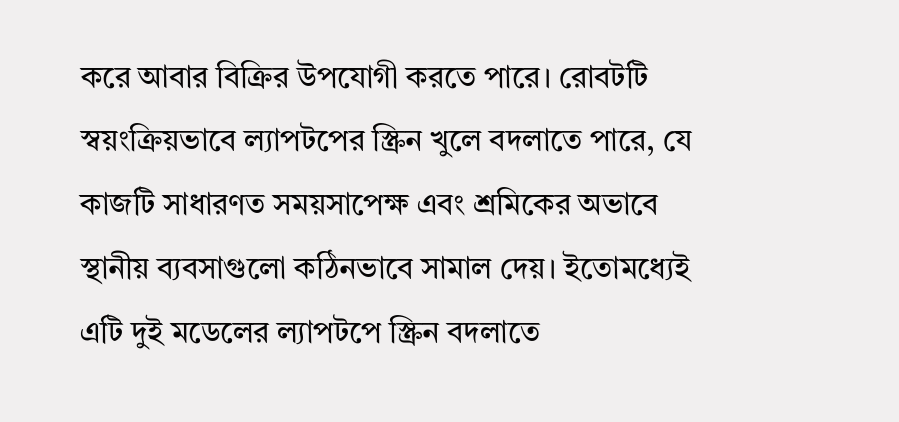করে আবার বিক্রির উপযোগী করতে পারে। রোবটটি স্বয়ংক্রিয়ভাবে ল্যাপটপের স্ক্রিন খুলে বদলাতে পারে, যে কাজটি সাধারণত সময়সাপেক্ষ এবং শ্রমিকের অভাবে স্থানীয় ব্যবসাগুলো কঠিনভাবে সামাল দেয়। ইতোমধ্যেই এটি দুই মডেলের ল্যাপটপে স্ক্রিন বদলাতে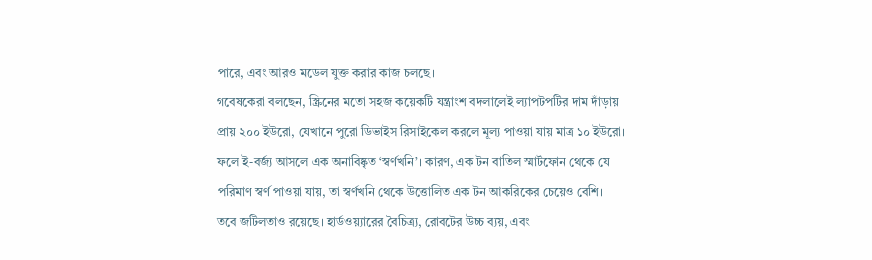পারে, এবং আরও মডেল যুক্ত করার কাজ চলছে।
গবেষকেরা বলছেন, স্ক্রিনের মতো সহজ কয়েকটি যন্ত্রাংশ বদলালেই ল্যাপটপটির দাম দাঁড়ায় প্রায় ২০০ ইউরো, যেখানে পুরো ডিভাইস রিসাইকেল করলে মূল্য পাওয়া যায় মাত্র ১০ ইউরো। ফলে ই-বর্জ্য আসলে এক অনাবিষ্কৃত ‘স্বর্ণখনি’। কারণ, এক টন বাতিল স্মার্টফোন থেকে যে পরিমাণ স্বর্ণ পাওয়া যায়, তা স্বর্ণখনি থেকে উত্তোলিত এক টন আকরিকের চেয়েও বেশি।
তবে জটিলতাও রয়েছে। হার্ডওয়্যারের বৈচিত্র্য, রোবটের উচ্চ ব্যয়, এবং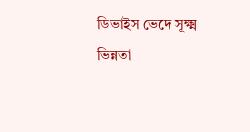ডিভাইস ভেদে সূক্ষ্ম ভিন্নতা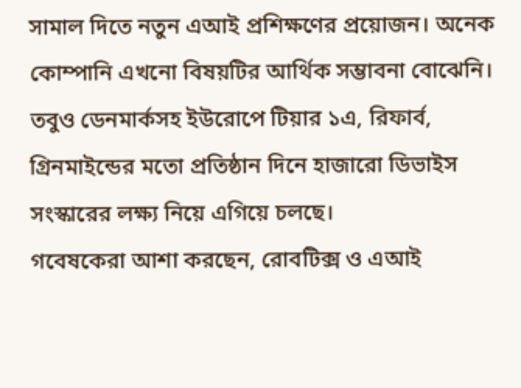সামাল দিতে নতুন এআই প্রশিক্ষণের প্রয়োজন। অনেক কোম্পানি এখনো বিষয়টির আর্থিক সম্ভাবনা বোঝেনি। তবুও ডেনমার্কসহ ইউরোপে টিয়ার ১এ, রিফার্ব, গ্রিনমাইন্ডের মতো প্রতিষ্ঠান দিনে হাজারো ডিভাইস সংস্কারের লক্ষ্য নিয়ে এগিয়ে চলছে।
গবেষকেরা আশা করছেন, রোবটিক্স ও এআই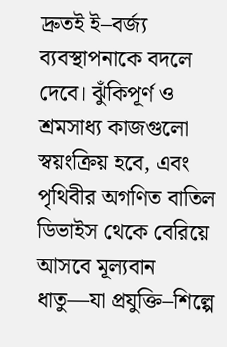দ্রুতই ই–বর্জ্য ব্যবস্থাপনাকে বদলে দেবে। ঝুঁকিপূর্ণ ও শ্রমসাধ্য কাজগুলো স্বয়ংক্রিয় হবে, এবং পৃথিবীর অগণিত বাতিল ডিভাইস থেকে বেরিয়ে আসবে মূল্যবান ধাতু—যা প্রযুক্তি–শিল্পে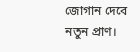জোগান দেবে নতুন প্রাণ।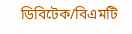ডিবিটেক/বিএমটি